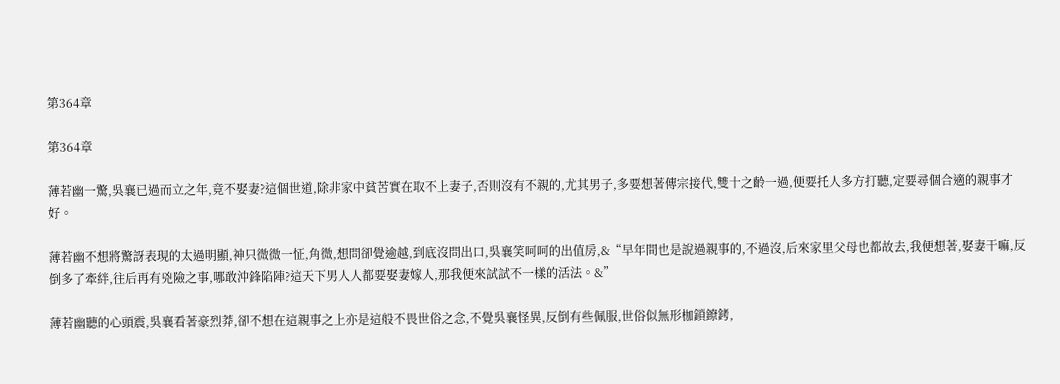第364章

第364章

薄若幽一驚,吳襄已過而立之年,竟不娶妻?這個世道,除非家中貧苦實在取不上妻子,否則沒有不親的,尤其男子,多要想著傳宗接代,雙十之齡一過,便要托人多方打聽,定要尋個合適的親事才好。

薄若幽不想將驚訝表現的太過明顯,神只微微一怔,角微,想問卻覺逾越,到底沒問出口,吳襄笑呵呵的出值房,&“早年間也是說過親事的,不過沒,后來家里父母也都故去,我便想著,娶妻干嘛,反倒多了牽絆,往后再有兇險之事,哪敢沖鋒陷陣?這天下男人人都要娶妻嫁人,那我便來試試不一樣的活法。&”

薄若幽聽的心頭震,吳襄看著豪烈莽,卻不想在這親事之上亦是這般不畏世俗之念,不覺吳襄怪異,反倒有些佩服,世俗似無形枷鎖鐐銬,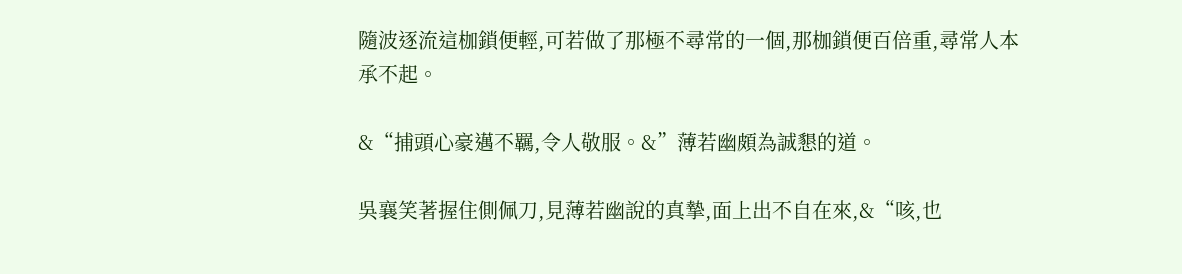隨波逐流這枷鎖便輕,可若做了那極不尋常的一個,那枷鎖便百倍重,尋常人本承不起。

&“捕頭心豪邁不羈,令人敬服。&”薄若幽頗為誠懇的道。

吳襄笑著握住側佩刀,見薄若幽說的真摯,面上出不自在來,&“咳,也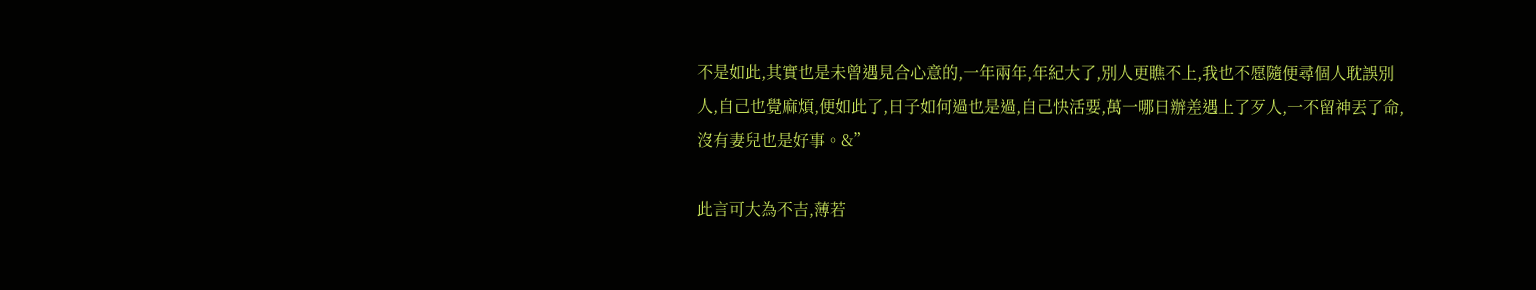不是如此,其實也是未曾遇見合心意的,一年兩年,年紀大了,別人更瞧不上,我也不愿隨便尋個人耽誤別人,自己也覺麻煩,便如此了,日子如何過也是過,自己快活要,萬一哪日辦差遇上了歹人,一不留神丟了命,沒有妻兒也是好事。&”

此言可大為不吉,薄若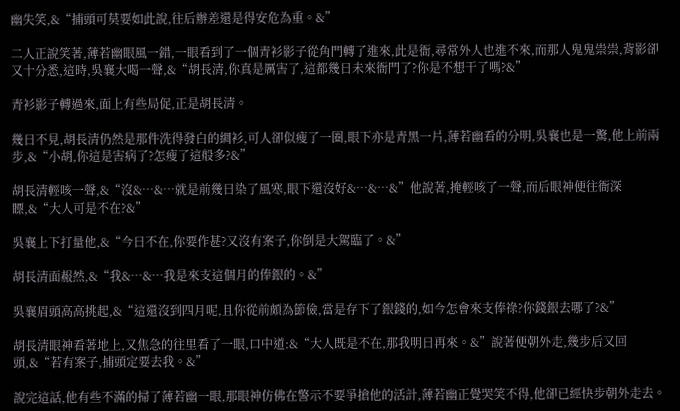幽失笑,&“捕頭可莫要如此說,往后辦差還是得安危為重。&”

二人正說笑著,薄若幽眼風一錯,一眼看到了一個青衫影子從角門轉了進來,此是衙,尋常外人也進不來,而那人鬼鬼祟祟,背影卻又十分悉,這時,吳襄大喝一聲,&“胡長清,你真是厲害了,這都幾日未來衙門了?你是不想干了嗎?&”

青衫影子轉過來,面上有些局促,正是胡長清。

幾日不見,胡長清仍然是那件洗得發白的綢衫,可人卻似瘦了一圈,眼下亦是青黑一片,薄若幽看的分明,吳襄也是一驚,他上前兩步,&“小胡,你這是害病了?怎瘦了這般多?&”

胡長清輕咳一聲,&“沒&…&…就是前幾日染了風寒,眼下還沒好&…&…&”他說著,掩輕咳了一聲,而后眼神便往衙深瞟,&“大人可是不在?&”

吳襄上下打量他,&“今日不在,你要作甚?又沒有案子,你倒是大駕臨了。&”

胡長清面赧然,&“我&…&…我是來支這個月的俸銀的。&”

吳襄眉頭高高挑起,&“這還沒到四月呢,且你從前頗為節儉,當是存下了銀錢的,如今怎會來支俸祿?你錢銀去哪了?&”

胡長清眼神看著地上,又焦急的往里看了一眼,口中道:&“大人既是不在,那我明日再來。&”說著便朝外走,幾步后又回頭,&“若有案子,捕頭定要去我。&”

說完這話,他有些不滿的掃了薄若幽一眼,那眼神仿佛在警示不要爭搶他的活計,薄若幽正覺哭笑不得,他卻已經快步朝外走去。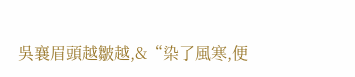吳襄眉頭越皺越,&“染了風寒,便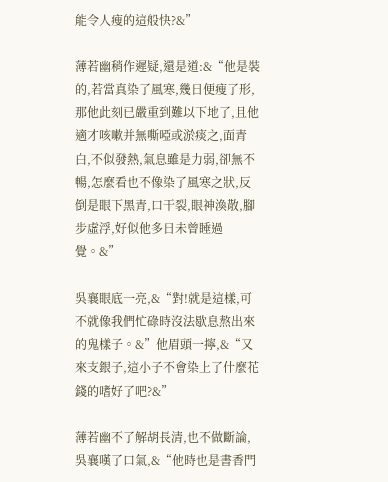能令人瘦的這般快?&”

薄若幽稍作遲疑,還是道:&“他是裝的,若當真染了風寒,幾日便瘦了形,那他此刻已嚴重到難以下地了,且他適才咳嗽并無嘶啞或淤痰之,面青白,不似發熱,氣息雖是力弱,卻無不暢,怎麼看也不像染了風寒之狀,反倒是眼下黑青,口干裂,眼神渙散,腳步虛浮,好似他多日未曾睡過覺。&”

吳襄眼底一亮,&“對!就是這樣,可不就像我們忙碌時沒法歇息熬出來的鬼樣子。&”他眉頭一擰,&“又來支銀子,這小子不會染上了什麼花錢的嗜好了吧?&”

薄若幽不了解胡長清,也不做斷論,吳襄嘆了口氣,&“他時也是書香門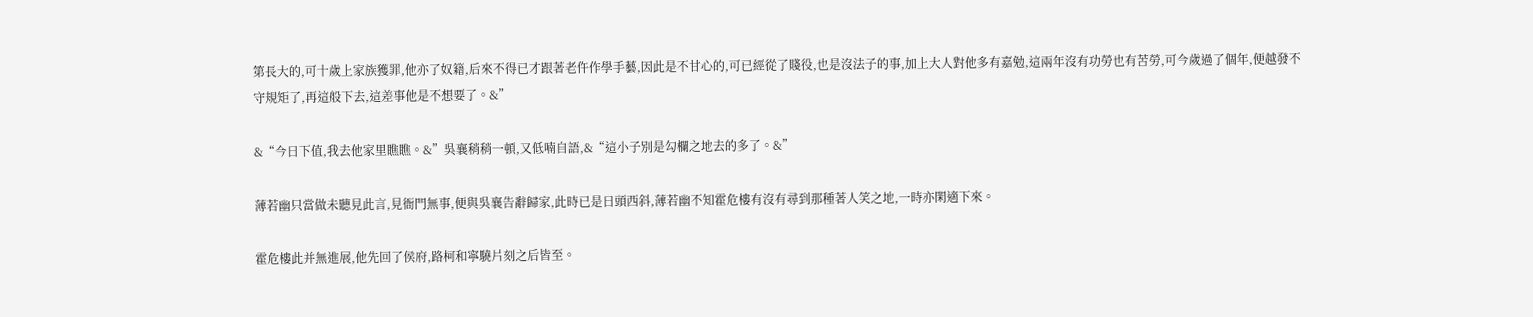第長大的,可十歲上家族獲罪,他亦了奴籍,后來不得已才跟著老仵作學手藝,因此是不甘心的,可已經從了賤役,也是沒法子的事,加上大人對他多有嘉勉,這兩年沒有功勞也有苦勞,可今歲過了個年,便越發不守規矩了,再這般下去,這差事他是不想要了。&”

&“今日下值,我去他家里瞧瞧。&”吳襄稍稍一頓,又低喃自語,&“這小子別是勾欄之地去的多了。&”

薄若幽只當做未聽見此言,見衙門無事,便與吳襄告辭歸家,此時已是日頭西斜,薄若幽不知霍危樓有沒有尋到那種著人笑之地,一時亦閑適下來。

霍危樓此并無進展,他先回了侯府,路柯和寧驍片刻之后皆至。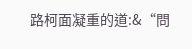路柯面凝重的道:&“問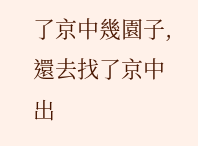了京中幾園子,還去找了京中出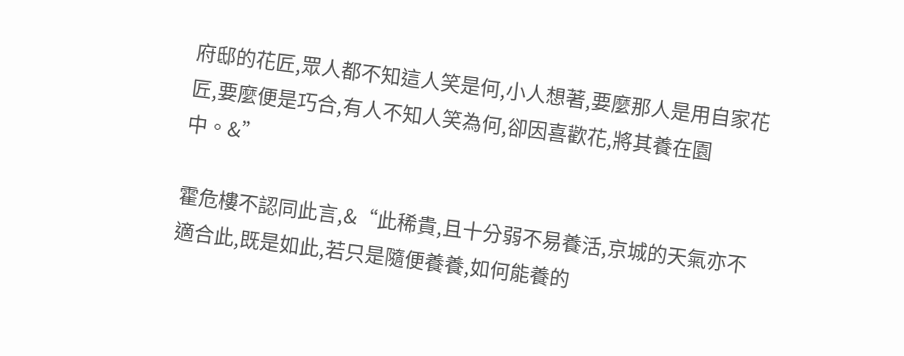府邸的花匠,眾人都不知這人笑是何,小人想著,要麼那人是用自家花匠,要麼便是巧合,有人不知人笑為何,卻因喜歡花,將其養在園中。&”

霍危樓不認同此言,&“此稀貴,且十分弱不易養活,京城的天氣亦不適合此,既是如此,若只是隨便養養,如何能養的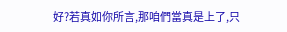好?若真如你所言,那咱們當真是上了,只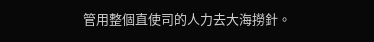管用整個直使司的人力去大海撈針。